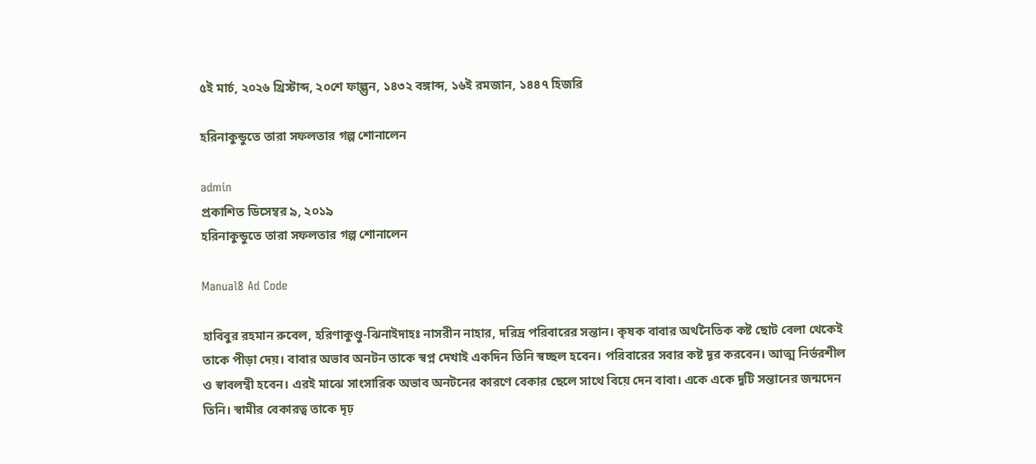৫ই মার্চ, ২০২৬ খ্রিস্টাব্দ, ২০শে ফাল্গুন, ১৪৩২ বঙ্গাব্দ, ১৬ই রমজান, ১৪৪৭ হিজরি

হরিনাকুন্ডুতে তারা সফলতার গল্প শোনালেন

admin
প্রকাশিত ডিসেম্বর ৯, ২০১৯
হরিনাকুন্ডুতে তারা সফলতার গল্প শোনালেন

Manual8 Ad Code

হাবিবুর রহমান রুবেল, হরিণাকুণ্ডু-ঝিনাইদাহঃ নাসরীন নাহার, দরিদ্র পরিবারের সন্তান। কৃষক বাবার অর্থনৈতিক কষ্ট ছোট বেলা থেকেই তাকে পীড়া দেয়। বাবার অভাব অনটন তাকে স্বপ্ন দেখাই একদিন তিনি স্বচ্ছল হবেন। পরিবারের সবার কষ্ট দূর করবেন। আত্ম নির্ভরশীল ও স্বাবলম্বী হবেন। এরই মাঝে সাংসারিক অভাব অনটনের কারণে বেকার ছেলে সাথে বিয়ে দেন বাবা। একে একে দুটি সন্তানের জন্মদেন তিনি। স্বামীর বেকারত্ব তাকে দৃঢ়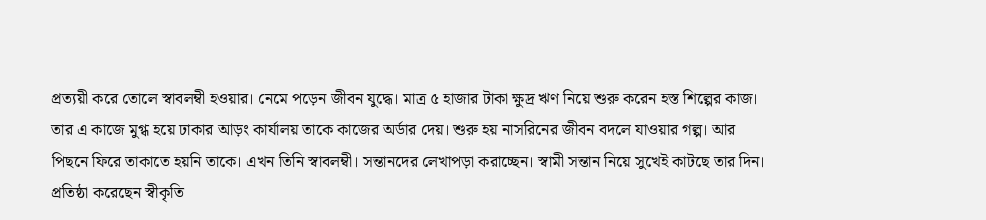প্রত্যয়ী করে তোলে স্বাবলম্বী হওয়ার। নেমে পড়েন জীবন যুদ্ধে। মাত্র ৫ হাজার টাকা ক্ষুদ্র ঋণ নিয়ে শুরু করেন হস্ত শিল্পের কাজ। তার এ কাজে মুগ্ধ হয়ে ঢাকার আড়ং কার্যালয় তাকে কাজের অর্ডার দেয়। শুরু হয় নাসরিনের জীবন বদলে যাওয়ার গল্প। আর পিছনে ফিরে তাকাতে হয়নি তাকে। এখন তিনি স্বাবলম্বী। সন্তানদের লেখাপড়া করাচ্ছেন। স্বামী সন্তান নিয়ে সুখেই কাটছে তার দিন। প্রতিষ্ঠা করেছেন স্বীকৃতি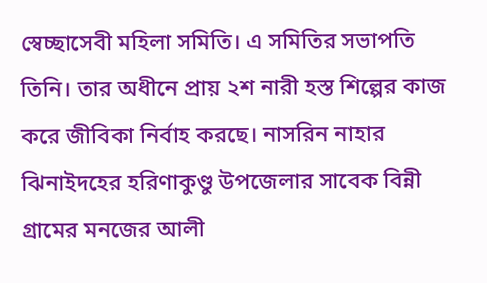স্বেচ্ছাসেবী মহিলা সমিতি। এ সমিতির সভাপতি তিনি। তার অধীনে প্রায় ২শ নারী হস্ত শিল্পের কাজ করে জীবিকা নির্বাহ করছে। নাসরিন নাহার ঝিনাইদহের হরিণাকুণ্ডু উপজেলার সাবেক বিন্নী গ্রামের মনজের আলী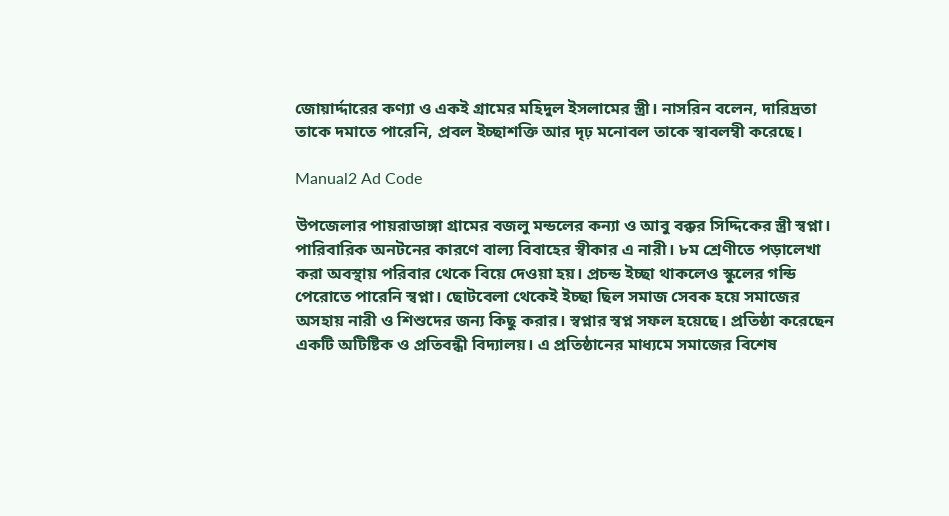জোয়ার্দ্দারের কণ্যা ও একই গ্রামের মহিদুল ইসলামের স্ত্রী। নাসরিন বলেন, দারিদ্রতা তাকে দমাতে পারেনি, প্রবল ইচ্ছাশক্তি আর দৃঢ় মনোবল তাকে স্বাবলম্বী করেছে।

Manual2 Ad Code

উপজেলার পায়রাডাঙ্গা গ্রামের বজলু মন্ডলের কন্যা ও আবু বক্কর সিদ্দিকের স্ত্রী স্বপ্না। পারিবারিক অনটনের কারণে বাল্য বিবাহের স্বীকার এ নারী। ৮ম শ্রেণীতে পড়ালেখা করা অবস্থায় পরিবার থেকে বিয়ে দেওয়া হয়। প্রচন্ড ইচ্ছা থাকলেও স্কুলের গন্ডি পেরোতে পারেনি স্বপ্না। ছোটবেলা থেকেই ইচ্ছা ছিল সমাজ সেবক হয়ে সমাজের অসহায় নারী ও শিশুদের জন্য কিছু করার। স্বপ্নার স্বপ্ন সফল হয়েছে। প্রতিষ্ঠা করেছেন একটি অটিষ্টিক ও প্রতিবন্ধী বিদ্যালয়। এ প্রতিষ্ঠানের মাধ্যমে সমাজের বিশেষ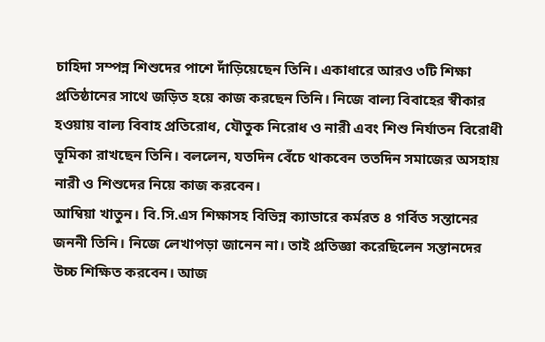চাহিদা সম্পন্ন শিশুদের পাশে দাঁড়িয়েছেন তিনি। একাধারে আরও ৩টি শিক্ষা প্রতিষ্ঠানের সাথে জড়িত হয়ে কাজ করছেন তিনি। নিজে বাল্য বিবাহের স্বীকার হওয়ায় বাল্য বিবাহ প্রতিরোধ, যৌতুক নিরোধ ও নারী এবং শিশু নির্যাতন বিরোধী ভূমিকা রাখছেন তিনি। বললেন, যতদিন বেঁচে থাকবেন ততদিন সমাজের অসহায় নারী ও শিশুদের নিয়ে কাজ করবেন।
আম্বিয়া খাতুন। বি.সি.এস শিক্ষাসহ বিভিন্ন ক্যাডারে কর্মরত ৪ গর্বিত সন্তানের জননী তিনি। নিজে লেখাপড়া জানেন না। তাই প্রতিজ্ঞা করেছিলেন সন্তানদের উচ্চ শিক্ষিত করবেন। আজ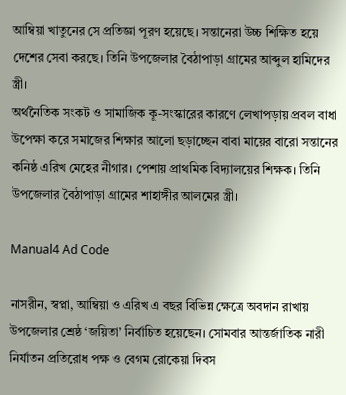আম্বিয়া খাতুনের সে প্রতিজ্ঞা পূরণ হয়েছে। সন্তানেরা উচ্চ শিক্ষিত হয়ে দেশের সেবা করছে। তিনি উপজেলার বৈঠাপাড়া গ্রামের আব্দুল হামিদের স্ত্রী।
অর্থনৈতিক সংকট ও সামাজিক কূ-সংস্কারের কারণে লেখাপড়ায় প্রবল বাধা উপেক্ষা করে সমাজের শিক্ষার আলো ছড়াচ্ছেন বাবা মায়ের বারো সন্তানের কনিষ্ঠ এরিখ মেহের নীগার। পেশায় প্রাথমিক বিদ্যালয়ের শিক্ষক। তিনি উপজেলার বৈঠাপাড়া গ্রামের শাহাঙ্গীর আলমের স্ত্রী।

Manual4 Ad Code

নাসরীন, স্বপ্না, আম্বিয়া ও এরিখ এ বছর বিভিন্ন ক্ষেত্রে অবদান রাখায় উপজেলার শ্রেষ্ঠ ‘জয়িতা’ নির্বাচিত হয়েছেন। সোমবার আন্তর্জাতিক নারী নির্যাতন প্রতিরোধ পক্ষ ও বেগম রোকেয়া দিবস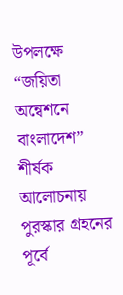উপলক্ষে “জয়িতা অন্বেশনে বাংলাদেশ” শীর্ষক আলোচনায় পুরস্কার গ্রহনের পূর্বে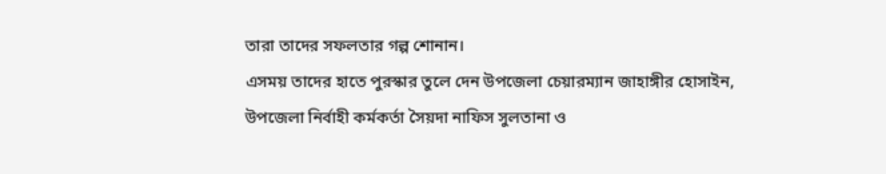তারা তাদের সফলতার গল্প শোনান।
এসময় তাদের হাতে পুরস্কার তুলে দেন উপজেলা চেয়ারম্যান জাহাঙ্গীর হোসাইন, উপজেলা নির্বাহী কর্মকর্তা সৈয়দা নাফিস সুলতানা ও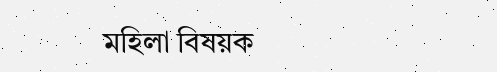মহিলা বিষয়ক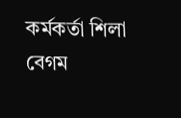কর্মকর্তা শিলা বেগম